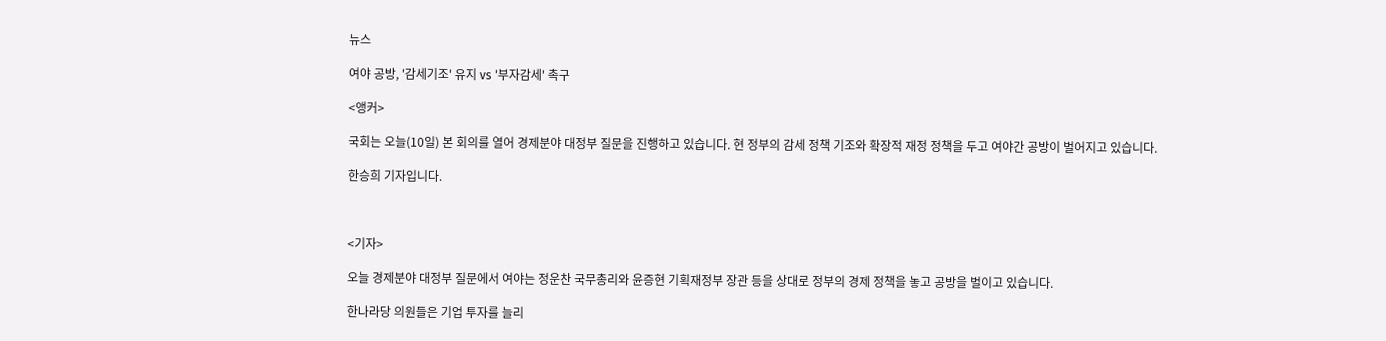뉴스

여야 공방, '감세기조' 유지 vs '부자감세' 촉구

<앵커>

국회는 오늘(10일) 본 회의를 열어 경제분야 대정부 질문을 진행하고 있습니다. 현 정부의 감세 정책 기조와 확장적 재정 정책을 두고 여야간 공방이 벌어지고 있습니다.

한승희 기자입니다.



<기자>

오늘 경제분야 대정부 질문에서 여야는 정운찬 국무총리와 윤증현 기획재정부 장관 등을 상대로 정부의 경제 정책을 놓고 공방을 벌이고 있습니다.

한나라당 의원들은 기업 투자를 늘리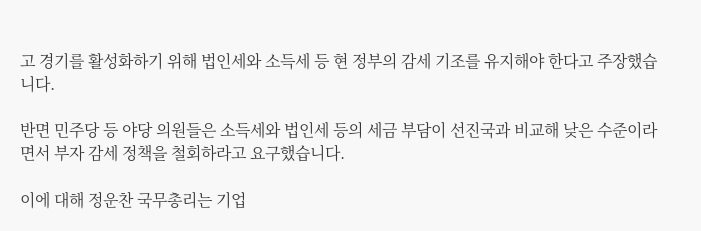고 경기를 활성화하기 위해 법인세와 소득세 등 현 정부의 감세 기조를 유지해야 한다고 주장했습니다.

반면 민주당 등 야당 의원들은 소득세와 법인세 등의 세금 부담이 선진국과 비교해 낮은 수준이라면서 부자 감세 정책을 철회하라고 요구했습니다.

이에 대해 정운찬 국무총리는 기업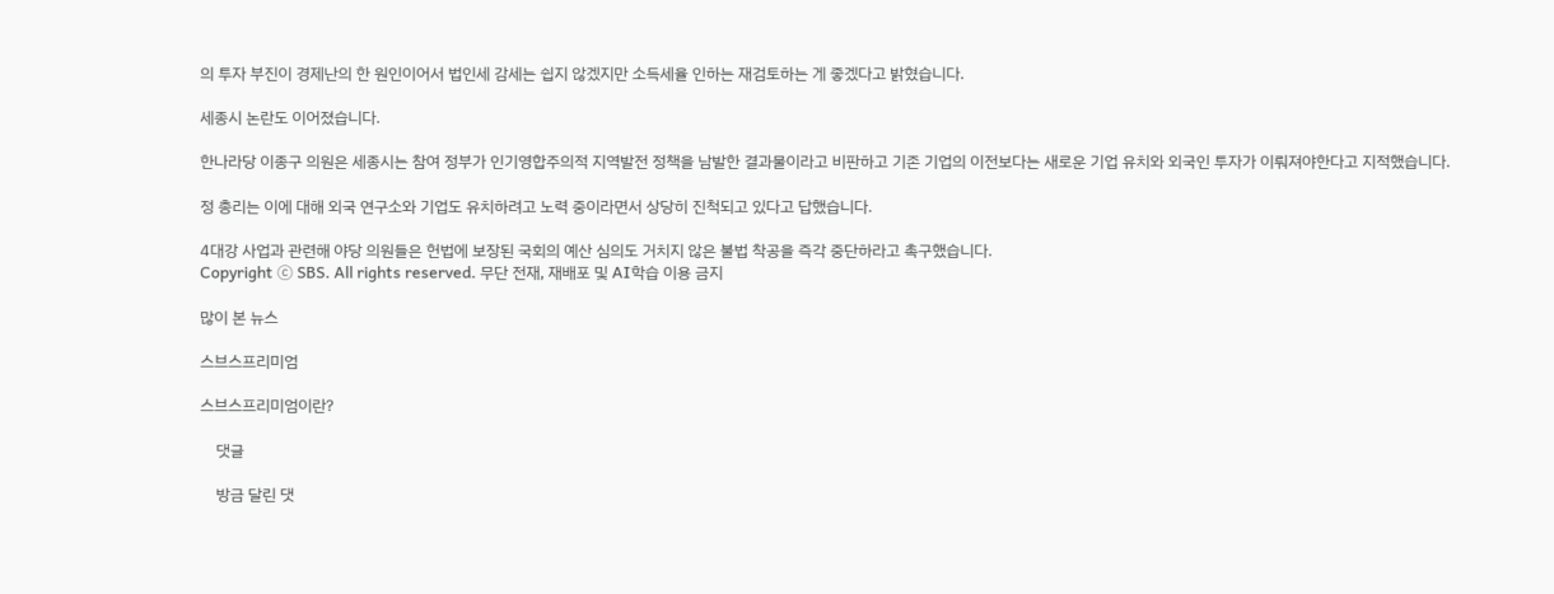의 투자 부진이 경제난의 한 원인이어서 법인세 감세는 쉽지 않겠지만 소득세율 인하는 재검토하는 게 좋겠다고 밝혔습니다.

세종시 논란도 이어졌습니다.

한나라당 이종구 의원은 세종시는 참여 정부가 인기영합주의적 지역발전 정책을 남발한 결과물이라고 비판하고 기존 기업의 이전보다는 새로운 기업 유치와 외국인 투자가 이뤄져야한다고 지적했습니다.

정 총리는 이에 대해 외국 연구소와 기업도 유치하려고 노력 중이라면서 상당히 진척되고 있다고 답했습니다.

4대강 사업과 관련해 야당 의원들은 헌법에 보장된 국회의 예산 심의도 거치지 않은 불법 착공을 즉각 중단하라고 촉구했습니다.
Copyright Ⓒ SBS. All rights reserved. 무단 전재, 재배포 및 AI학습 이용 금지

많이 본 뉴스

스브스프리미엄

스브스프리미엄이란?

    댓글

    방금 달린 댓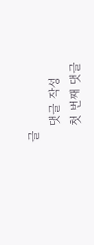글
    댓글 작성
    첫 번째 댓글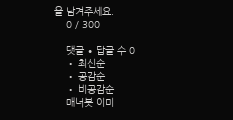을 남겨주세요.
    0 / 300

    댓글 ∙ 답글 수 0
    • 최신순
    • 공감순
    • 비공감순
    매너봇 이미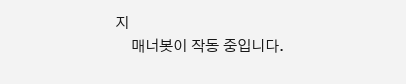지
    매너봇이 작동 중입니다.